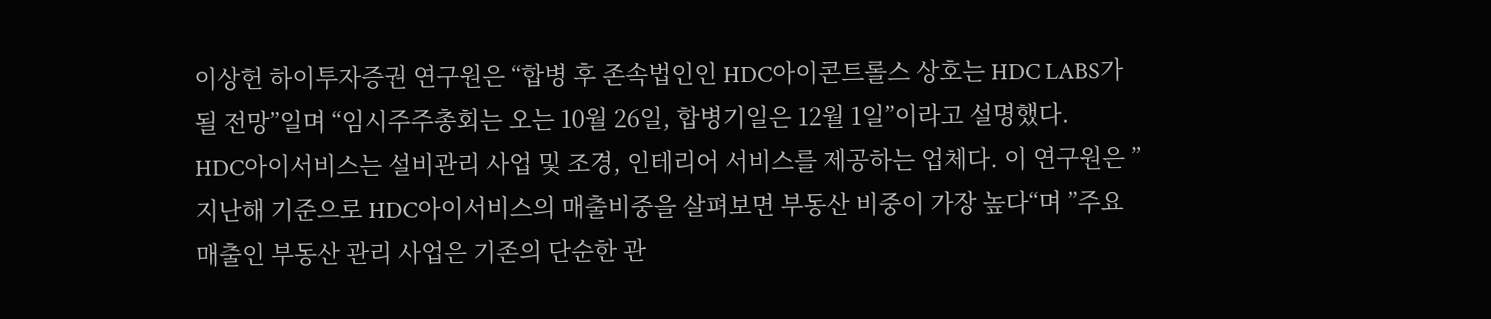이상헌 하이투자증권 연구원은 “합병 후 존속법인인 HDC아이콘트롤스 상호는 HDC LABS가 될 전망”일며 “임시주주총회는 오는 10월 26일, 합병기일은 12월 1일”이라고 설명했다.
HDC아이서비스는 설비관리 사업 및 조경, 인테리어 서비스를 제공하는 업체다. 이 연구원은 ”지난해 기준으로 HDC아이서비스의 매출비중을 살펴보면 부동산 비중이 가장 높다“며 ”주요 매출인 부동산 관리 사업은 기존의 단순한 관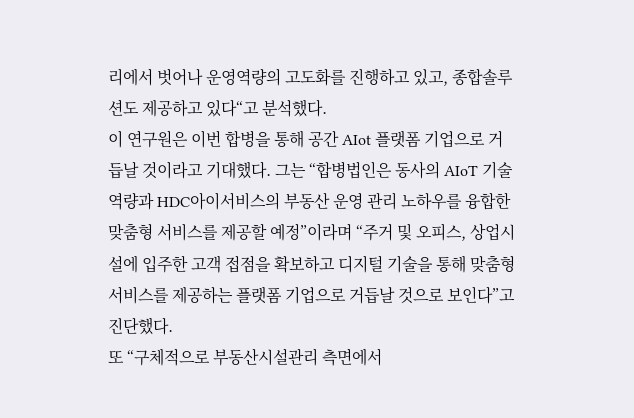리에서 벗어나 운영역량의 고도화를 진행하고 있고, 종합솔루션도 제공하고 있다“고 분석했다.
이 연구원은 이번 합병을 통해 공간 AIot 플랫폼 기업으로 거듭날 것이라고 기대했다. 그는 “합병법인은 동사의 AIoT 기술역량과 HDC아이서비스의 부동산 운영 관리 노하우를 융합한 맞춤형 서비스를 제공할 예정”이라며 “주거 및 오피스, 상업시설에 입주한 고객 접점을 확보하고 디지털 기술을 통해 맞춤형 서비스를 제공하는 플랫폼 기업으로 거듭날 것으로 보인다”고 진단했다.
또 “구체적으로 부동산시설관리 측면에서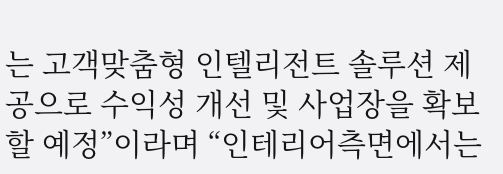는 고객맞춤형 인텔리전트 솔루션 제공으로 수익성 개선 및 사업장을 확보할 예정”이라며 “인테리어측면에서는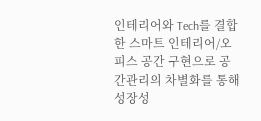인테리어와 Tech를 결합한 스마트 인테리어/오피스 공간 구현으로 공간관리의 차별화를 통해 성장성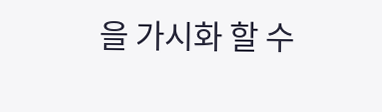을 가시화 할 수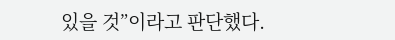있을 것”이라고 판단했다.